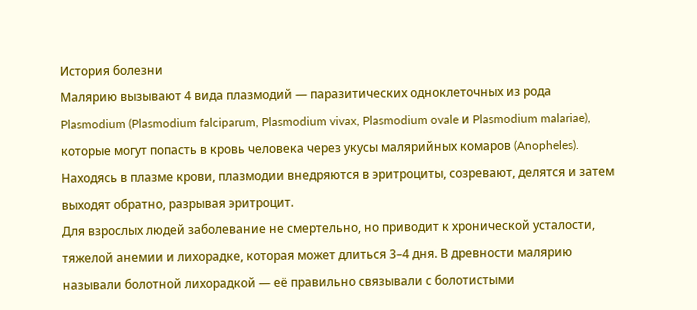История болезни
Малярию вызывают 4 вида плазмодий — паразитических одноклеточных из рода Plasmodium (Plasmodium falciparum, Plasmodium vivax, Plasmodium ovale и Plasmodium malariae), которые могут попасть в кровь человека через укусы малярийных комаров (Anopheles). Находясь в плазме крови, плазмодии внедряются в эритроциты, созревают, делятся и затем выходят обратно, разрывая эритроцит.
Для взрослых людей заболевание не смертельно, но приводит к хронической усталости, тяжелой анемии и лихорадке, которая может длиться 3–4 дня. В древности малярию называли болотной лихорадкой — её правильно связывали с болотистыми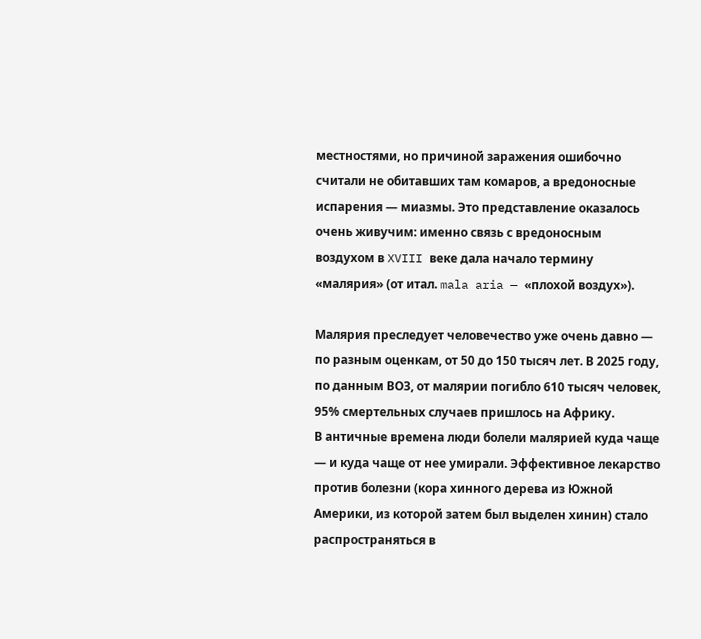местностями, но причиной заражения ошибочно считали не обитавших там комаров, а вредоносные испарения — миазмы. Это представление оказалось очень живучим: именно связь с вредоносным воздухом в XVIII веке дала начало термину «малярия» (от итал. mala aria — «плохой воздух»).

Малярия преследует человечество уже очень давно — по разным оценкам, от 50 до 150 тысяч лет. В 2025 году, по данным ВОЗ, от малярии погибло 610 тысяч человек, 95% смертельных случаев пришлось на Африку.
В античные времена люди болели малярией куда чаще — и куда чаще от нее умирали. Эффективное лекарство против болезни (кора хинного дерева из Южной Америки, из которой затем был выделен хинин) стало распространяться в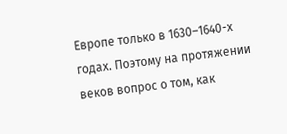Европе только в 1630–1640-х годах. Поэтому на протяжении веков вопрос о том, как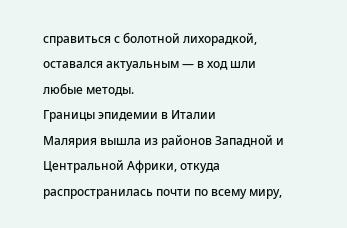справиться с болотной лихорадкой, оставался актуальным — в ход шли любые методы.
Границы эпидемии в Италии
Малярия вышла из районов Западной и Центральной Африки, откуда распространилась почти по всему миру,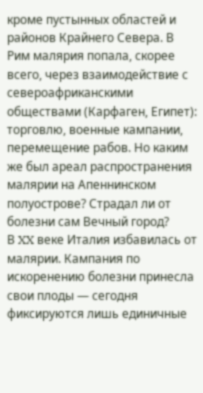кроме пустынных областей и районов Крайнего Севера. В Рим малярия попала, скорее всего, через взаимодействие с североафриканскими обществами (Карфаген, Египет): торговлю, военные кампании, перемещение рабов. Но каким же был ареал распространения малярии на Апеннинском полуострове? Страдал ли от болезни сам Вечный город?
В XX веке Италия избавилась от малярии. Кампания по искоренению болезни принесла свои плоды — сегодня фиксируются лишь единичные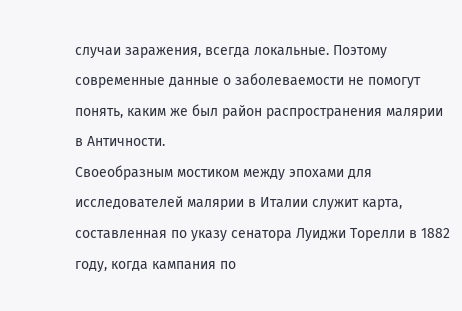случаи заражения, всегда локальные. Поэтому современные данные о заболеваемости не помогут понять, каким же был район распространения малярии в Античности.
Своеобразным мостиком между эпохами для исследователей малярии в Италии служит карта, составленная по указу сенатора Луиджи Торелли в 1882 году, когда кампания по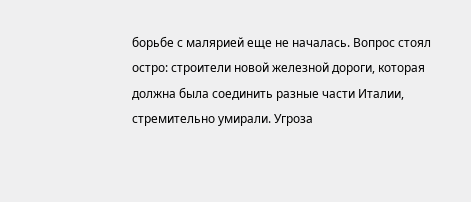борьбе с малярией еще не началась. Вопрос стоял остро: строители новой железной дороги, которая должна была соединить разные части Италии, стремительно умирали. Угроза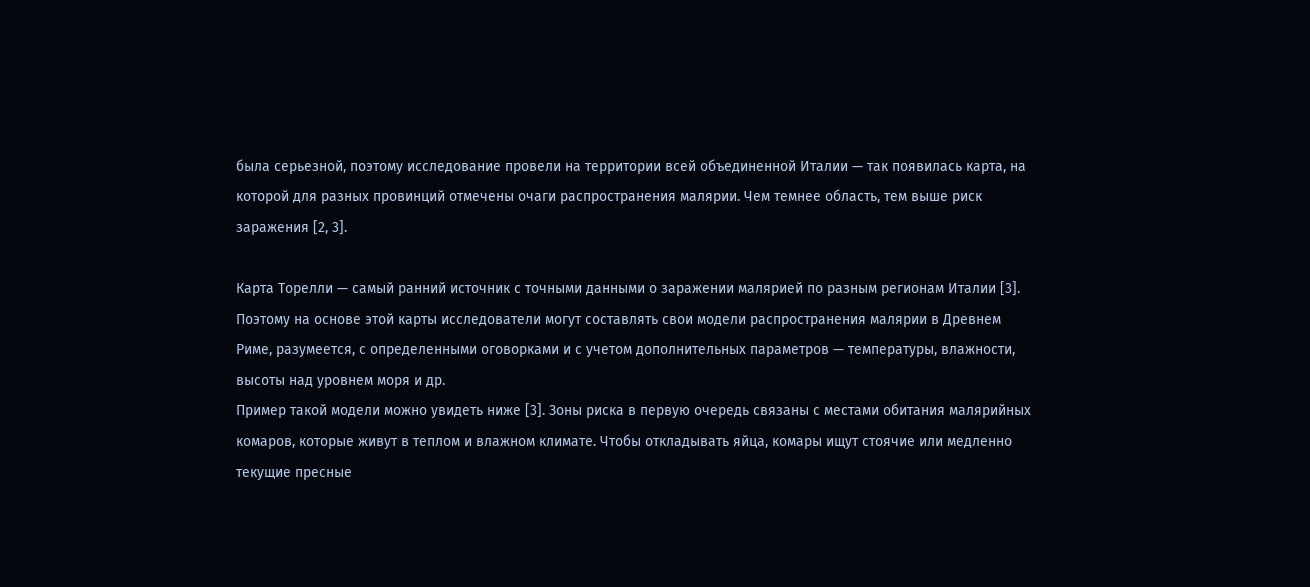была серьезной, поэтому исследование провели на территории всей объединенной Италии — так появилась карта, на которой для разных провинций отмечены очаги распространения малярии. Чем темнее область, тем выше риск заражения [2, 3].

Карта Торелли — самый ранний источник с точными данными о заражении малярией по разным регионам Италии [3]. Поэтому на основе этой карты исследователи могут составлять свои модели распространения малярии в Древнем Риме, разумеется, с определенными оговорками и с учетом дополнительных параметров — температуры, влажности, высоты над уровнем моря и др.
Пример такой модели можно увидеть ниже [3]. Зоны риска в первую очередь связаны с местами обитания малярийных комаров, которые живут в теплом и влажном климате. Чтобы откладывать яйца, комары ищут стоячие или медленно текущие пресные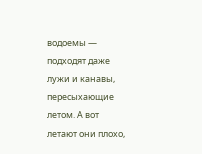водоемы — подходят даже лужи и канавы, пересыхающие летом. А вот летают они плохо,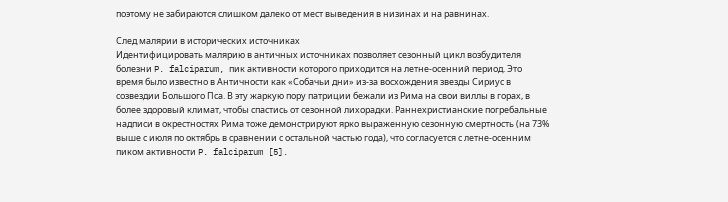поэтому не забираются слишком далеко от мест выведения в низинах и на равнинах.

След малярии в исторических источниках
Идентифицировать малярию в античных источниках позволяет сезонный цикл возбудителя болезни P. falciparum, пик активности которого приходится на летне-осенний период. Это время было известно в Античности как «Собачьи дни» из-за восхождения звезды Сириус в созвездии Большого Пса. В эту жаркую пору патриции бежали из Рима на свои виллы в горах, в более здоровый климат, чтобы спастись от сезонной лихорадки. Раннехристианские погребальные надписи в окрестностях Рима тоже демонстрируют ярко выраженную сезонную смертность (на 73% выше с июля по октябрь в сравнении с остальной частью года), что согласуется с летне-осенним пиком активности P. falciparum [5].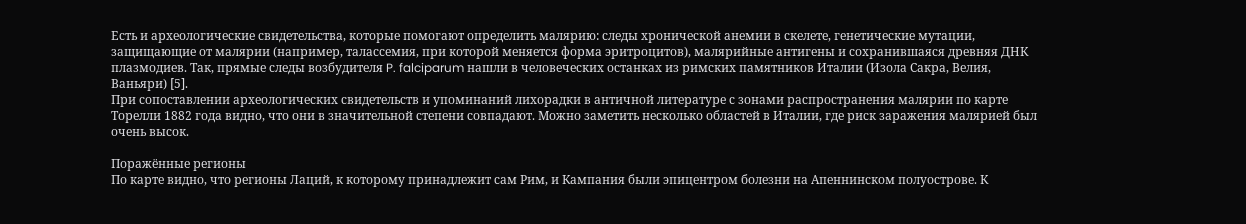Есть и археологические свидетельства, которые помогают определить малярию: следы хронической анемии в скелете, генетические мутации, защищающие от малярии (например, талассемия, при которой меняется форма эритроцитов), малярийные антигены и сохранившаяся древняя ДНК плазмодиев. Так, прямые следы возбудителя P. falciparum нашли в человеческих останках из римских памятников Италии (Изола Сакра, Велия, Ваньяри) [5].
При сопоставлении археологических свидетельств и упоминаний лихорадки в античной литературе с зонами распространения малярии по карте Торелли 1882 года видно, что они в значительной степени совпадают. Можно заметить несколько областей в Италии, где риск заражения малярией был очень высок.

Поражённые регионы
По карте видно, что регионы Лаций, к которому принадлежит сам Рим, и Кампания были эпицентром болезни на Апеннинском полуострове. К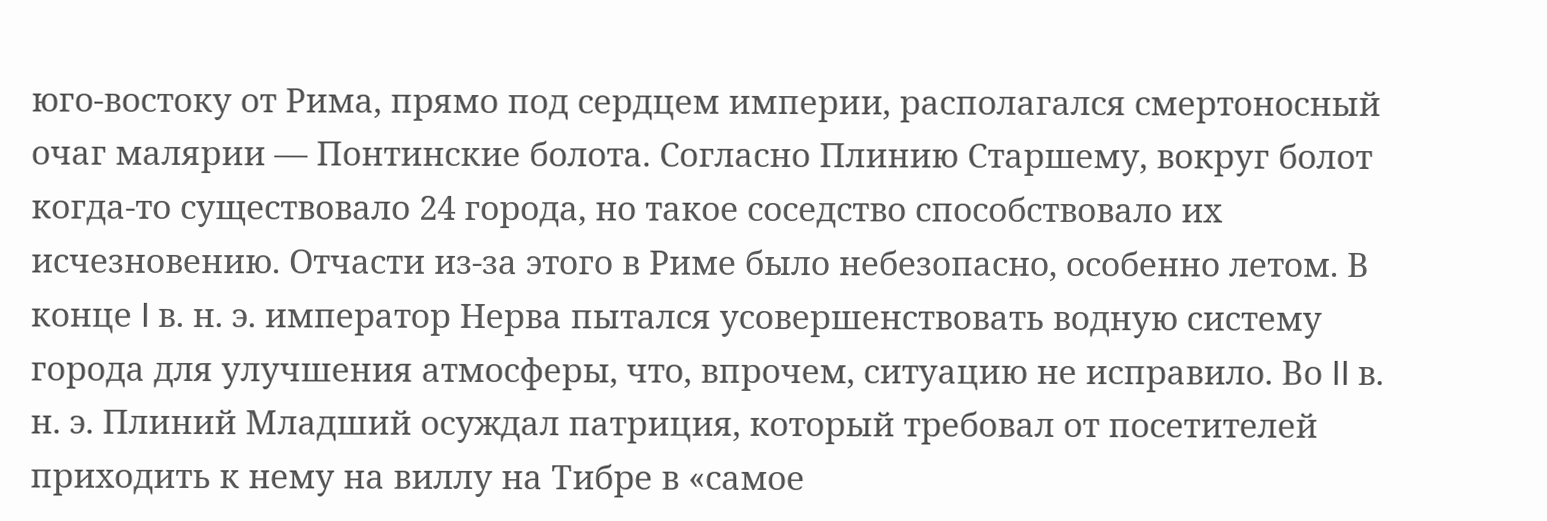юго-востоку от Рима, прямо под сердцем империи, располагался смертоносный очаг малярии — Понтинские болота. Согласно Плинию Старшему, вокруг болот когда-то существовало 24 города, но такое соседство способствовало их исчезновению. Отчасти из-за этого в Риме было небезопасно, особенно летом. В конце I в. н. э. император Нерва пытался усовершенствовать водную систему города для улучшения атмосферы, что, впрочем, ситуацию не исправило. Во II в. н. э. Плиний Младший осуждал патриция, который требовал от посетителей приходить к нему на виллу на Тибре в «самое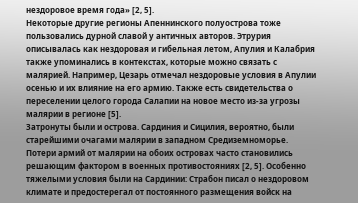нездоровое время года» [2, 5].
Некоторые другие регионы Апеннинского полуострова тоже пользовались дурной славой у античных авторов. Этрурия описывалась как нездоровая и гибельная летом, Апулия и Калабрия также упоминались в контекстах, которые можно связать с малярией. Например, Цезарь отмечал нездоровые условия в Апулии осенью и их влияние на его армию. Также есть свидетельства о переселении целого города Салапии на новое место из-за угрозы малярии в регионе [5].
Затронуты были и острова. Сардиния и Сицилия, вероятно, были старейшими очагами малярии в западном Средиземноморье. Потери армий от малярии на обоих островах часто становились решающим фактором в военных противостояниях [2, 5]. Особенно тяжелыми условия были на Сардинии: Страбон писал о нездоровом климате и предостерегал от постоянного размещения войск на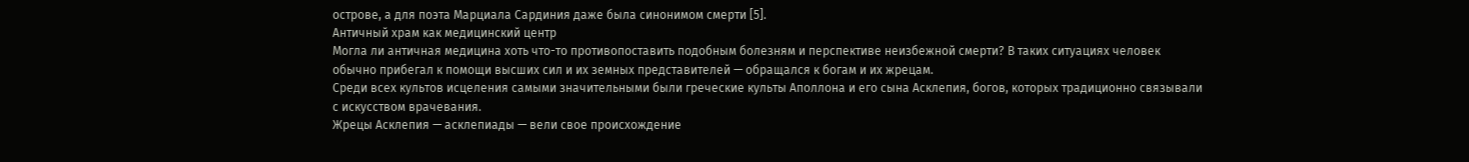острове, а для поэта Марциала Сардиния даже была синонимом смерти [5].
Античный храм как медицинский центр
Могла ли античная медицина хоть что-то противопоставить подобным болезням и перспективе неизбежной смерти? В таких ситуациях человек обычно прибегал к помощи высших сил и их земных представителей — обращался к богам и их жрецам.
Среди всех культов исцеления самыми значительными были греческие культы Аполлона и его сына Асклепия, богов, которых традиционно связывали с искусством врачевания.
Жрецы Асклепия — асклепиады — вели свое происхождение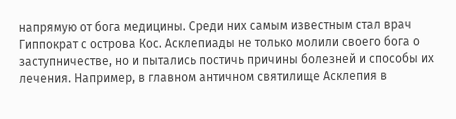напрямую от бога медицины. Среди них самым известным стал врач Гиппократ с острова Кос. Асклепиады не только молили своего бога о заступничестве, но и пытались постичь причины болезней и способы их лечения. Например, в главном античном святилище Асклепия в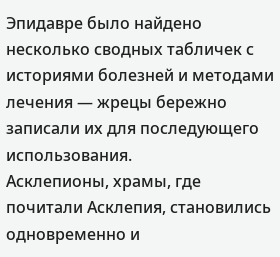Эпидавре было найдено несколько сводных табличек с историями болезней и методами лечения — жрецы бережно записали их для последующего использования.
Асклепионы, храмы, где почитали Асклепия, становились одновременно и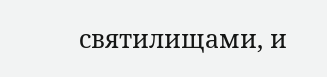святилищами, и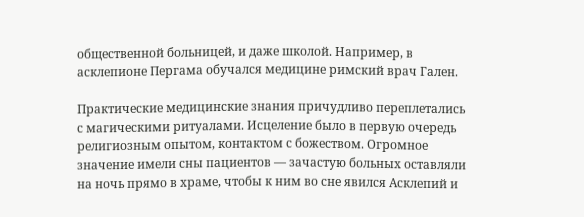общественной больницей, и даже школой. Например, в асклепионе Пергама обучался медицине римский врач Гален.

Практические медицинские знания причудливо переплетались с магическими ритуалами. Исцеление было в первую очередь религиозным опытом, контактом с божеством. Огромное значение имели сны пациентов — зачастую больных оставляли на ночь прямо в храме, чтобы к ним во сне явился Асклепий и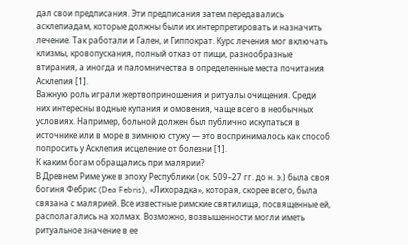дал свои предписания. Эти предписания затем передавались асклепиадам, которые должны были их интерпретировать и назначить лечение. Так работали и Гален, и Гиппократ. Курс лечения мог включать клизмы, кровопускания, полный отказ от пищи, разнообразные втирания, а иногда и паломничества в определенные места почитания Асклепия [1].
Важную роль играли жертвоприношения и ритуалы очищения. Среди них интересны водные купания и омовения, чаще всего в необычных условиях. Например, больной должен был публично искупаться в источнике или в море в зимнюю стужу — это воспринималось как способ попросить у Асклепия исцеление от болезни [1].
К каким богам обращались при малярии?
В Древнем Риме уже в эпоху Республики (ок. 509–27 гг. до н. э.) была своя богиня Фебрис (Dea Febris), «Лихорадка», которая, скорее всего, была связана с малярией. Все известные римские святилища, посвященные ей, располагались на холмах. Возможно, возвышенности могли иметь ритуальное значение в ее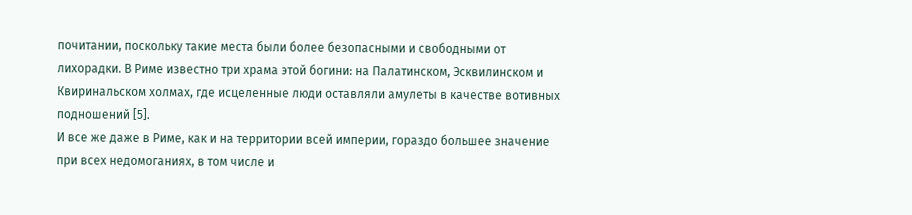почитании, поскольку такие места были более безопасными и свободными от лихорадки. В Риме известно три храма этой богини: на Палатинском, Эсквилинском и Квиринальском холмах, где исцеленные люди оставляли амулеты в качестве вотивных подношений [5].
И все же даже в Риме, как и на территории всей империи, гораздо большее значение при всех недомоганиях, в том числе и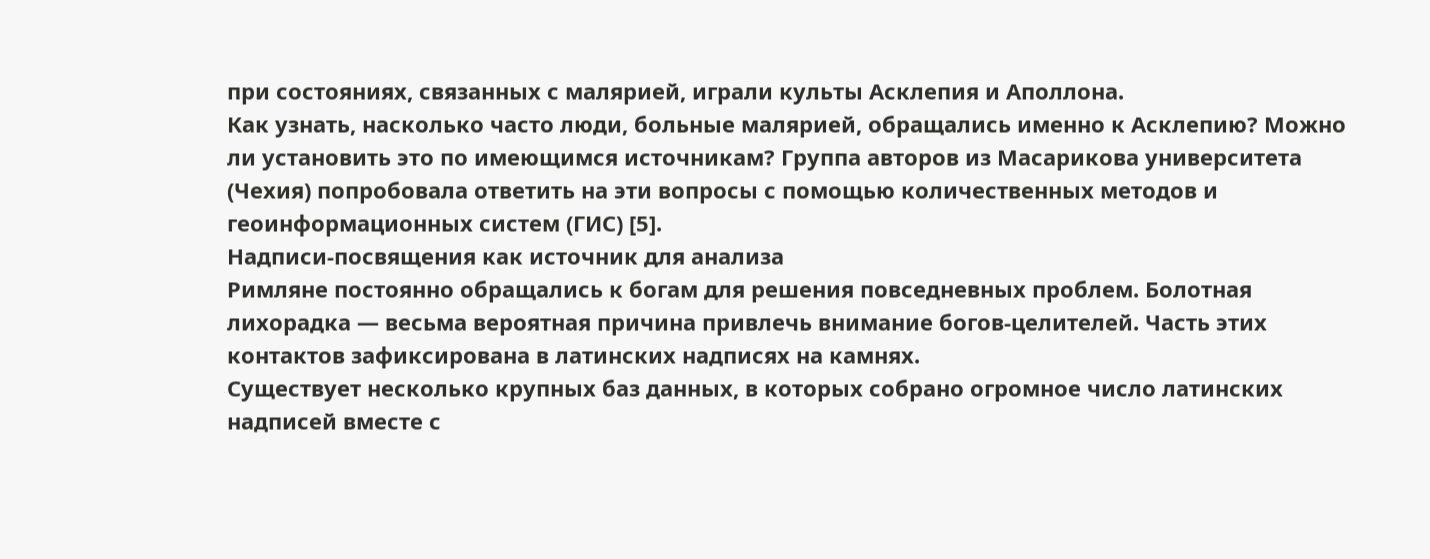при состояниях, связанных с малярией, играли культы Асклепия и Аполлона.
Как узнать, насколько часто люди, больные малярией, обращались именно к Асклепию? Можно ли установить это по имеющимся источникам? Группа авторов из Масарикова университета (Чехия) попробовала ответить на эти вопросы с помощью количественных методов и геоинформационных систем (ГИС) [5].
Надписи-посвящения как источник для анализа
Римляне постоянно обращались к богам для решения повседневных проблем. Болотная лихорадка — весьма вероятная причина привлечь внимание богов-целителей. Часть этих контактов зафиксирована в латинских надписях на камнях.
Существует несколько крупных баз данных, в которых собрано огромное число латинских надписей вместе с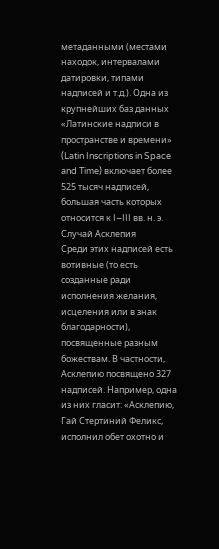метаданными (местами находок, интервалами датировки, типами надписей и т.д.). Одна из крупнейших баз данных «Латинские надписи в пространстве и времени» (Latin Inscriptions in Space and Time) включает более 525 тысяч надписей, большая часть которых относится к I–III вв. н. э.
Случай Асклепия
Среди этих надписей есть вотивные (то есть созданные ради исполнения желания, исцеления или в знак благодарности), посвященные разным божествам. В частности, Асклепию посвящено 327 надписей. Например, одна из них гласит: «Асклепию, Гай Стертиний Феликс, исполнил обет охотно и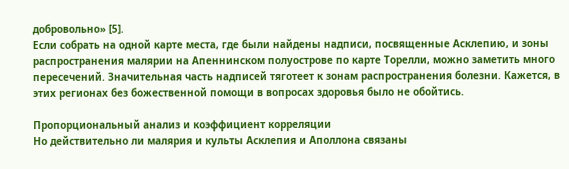добровольно» [5].
Если собрать на одной карте места, где были найдены надписи, посвященные Асклепию, и зоны распространения малярии на Апеннинском полуострове по карте Торелли, можно заметить много пересечений. Значительная часть надписей тяготеет к зонам распространения болезни. Кажется, в этих регионах без божественной помощи в вопросах здоровья было не обойтись.

Пропорциональный анализ и коэффициент корреляции
Но действительно ли малярия и культы Асклепия и Аполлона связаны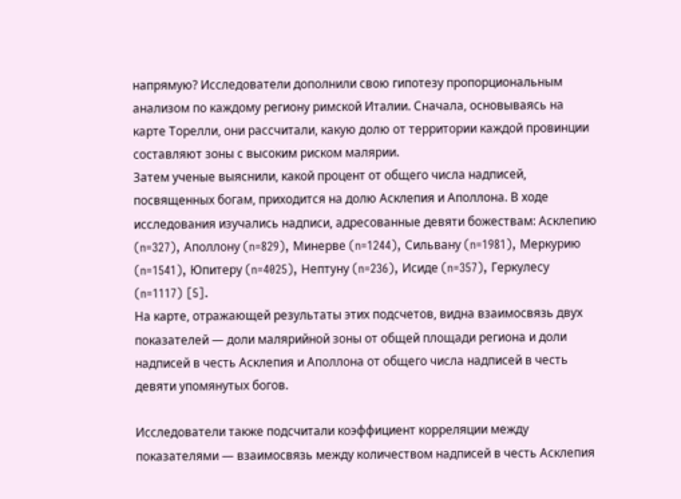напрямую? Исследователи дополнили свою гипотезу пропорциональным анализом по каждому региону римской Италии. Сначала, основываясь на карте Торелли, они рассчитали, какую долю от территории каждой провинции составляют зоны с высоким риском малярии.
Затем ученые выяснили, какой процент от общего числа надписей, посвященных богам, приходится на долю Асклепия и Аполлона. В ходе исследования изучались надписи, адресованные девяти божествам: Асклепию (n=327), Аполлону (n=829), Минерве (n=1244), Сильвану (n=1981), Меркурию (n=1541), Юпитеру (n=4025), Нептуну (n=236), Исиде (n=357), Геркулесу (n=1117) [5].
На карте, отражающей результаты этих подсчетов, видна взаимосвязь двух показателей — доли малярийной зоны от общей площади региона и доли надписей в честь Асклепия и Аполлона от общего числа надписей в честь девяти упомянутых богов.

Исследователи также подсчитали коэффициент корреляции между показателями — взаимосвязь между количеством надписей в честь Асклепия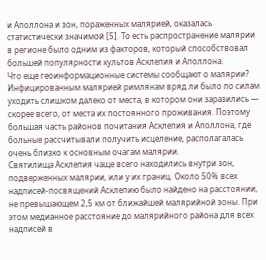и Аполлона и зон, пораженных малярией, оказалась статистически значимой [5]. То есть распространение малярии в регионе было одним из факторов, который способствовал большей популярности культов Асклепия и Аполлона.
Что еще геоинформационные системы сообщают о малярии?
Инфицированным малярией римлянам вряд ли было по силам уходить слишком далеко от места, в котором они заразились — скорее всего, от места их постоянного проживания. Поэтому большая часть районов почитания Асклепия и Аполлона, где больные рассчитывали получить исцеление, располагалась очень близко к основным очагам малярии.
Святилища Асклепия чаще всего находились внутри зон, подверженных малярии, или у их границ. Около 50% всех надписей-посвящений Асклепию было найдено на расстоянии, не превышающем 2,5 км от ближайшей малярийной зоны. При этом медианное расстояние до малярийного района для всех надписей в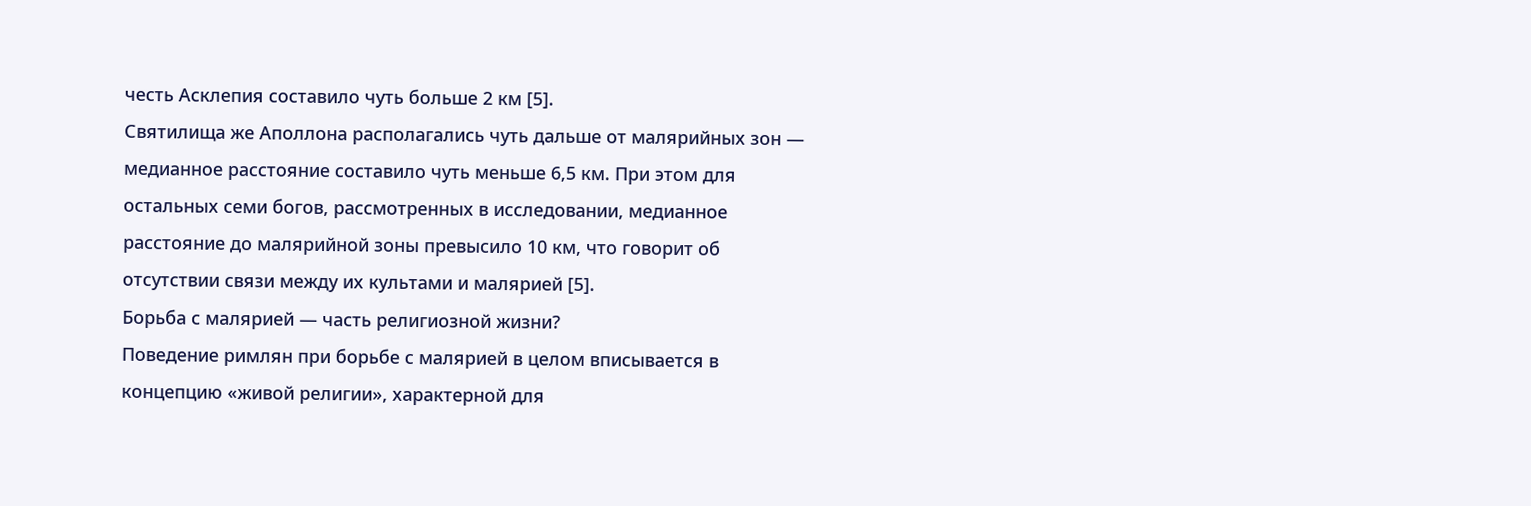честь Асклепия составило чуть больше 2 км [5].
Святилища же Аполлона располагались чуть дальше от малярийных зон — медианное расстояние составило чуть меньше 6,5 км. При этом для остальных семи богов, рассмотренных в исследовании, медианное расстояние до малярийной зоны превысило 10 км, что говорит об отсутствии связи между их культами и малярией [5].
Борьба с малярией — часть религиозной жизни?
Поведение римлян при борьбе с малярией в целом вписывается в концепцию «живой религии», характерной для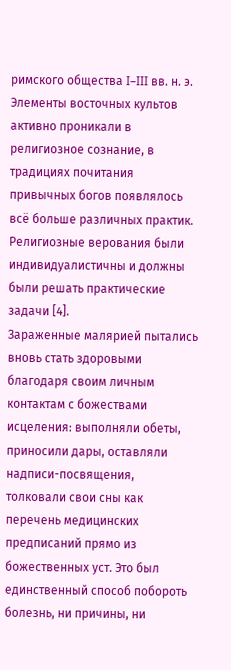римского общества I–III вв. н. э. Элементы восточных культов активно проникали в религиозное сознание, в традициях почитания привычных богов появлялось всё больше различных практик. Религиозные верования были индивидуалистичны и должны были решать практические задачи [4].
Зараженные малярией пытались вновь стать здоровыми благодаря своим личным контактам с божествами исцеления: выполняли обеты, приносили дары, оставляли надписи-посвящения, толковали свои сны как перечень медицинских предписаний прямо из божественных уст. Это был единственный способ побороть болезнь, ни причины, ни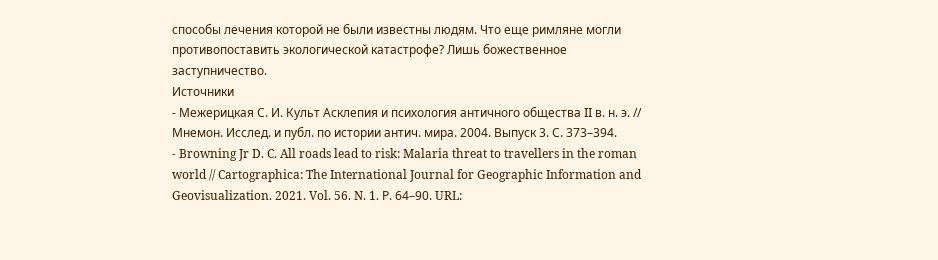способы лечения которой не были известны людям. Что еще римляне могли противопоставить экологической катастрофе? Лишь божественное заступничество.
Источники
- Межерицкая С. И. Культ Асклепия и психология античного общества II в. н. э. // Мнемон. Исслед. и публ. по истории антич. мира. 2004. Выпуск 3. С. 373–394.
- Browning Jr D. C. All roads lead to risk: Malaria threat to travellers in the roman world // Cartographica: The International Journal for Geographic Information and Geovisualization. 2021. Vol. 56. N. 1. Р. 64–90. URL: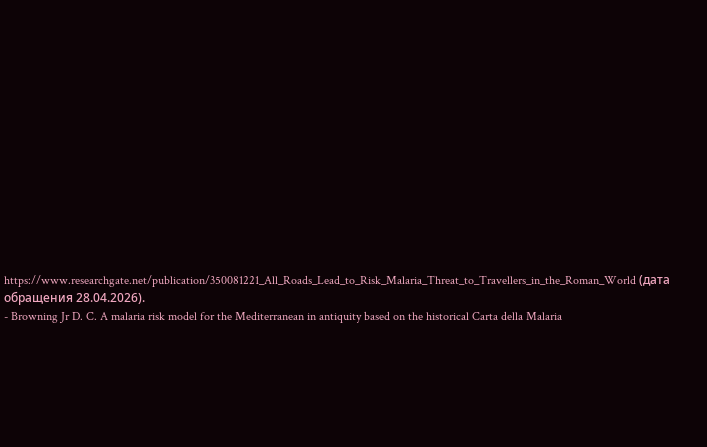https://www.researchgate.net/publication/350081221_All_Roads_Lead_to_Risk_Malaria_Threat_to_Travellers_in_the_Roman_World (дата обращения 28.04.2026).
- Browning Jr D. C. A malaria risk model for the Mediterranean in antiquity based on the historical Carta della Malaria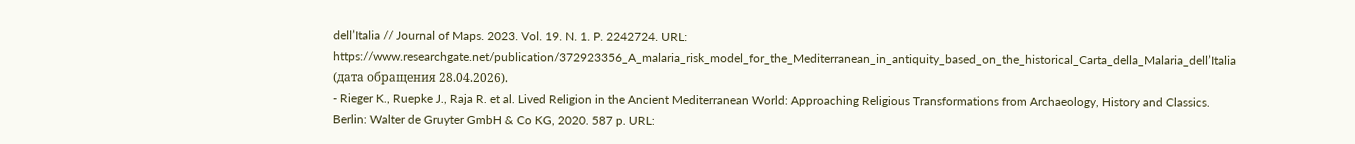dell’Italia // Journal of Maps. 2023. Vol. 19. N. 1. P. 2242724. URL: https://www.researchgate.net/publication/372923356_A_malaria_risk_model_for_the_Mediterranean_in_antiquity_based_on_the_historical_Carta_della_Malaria_dell’Italia (дата обращения 28.04.2026).
- Rieger K., Ruepke J., Raja R. et al. Lived Religion in the Ancient Mediterranean World: Approaching Religious Transformations from Archaeology, History and Classics. Berlin: Walter de Gruyter GmbH & Co KG, 2020. 587 p. URL: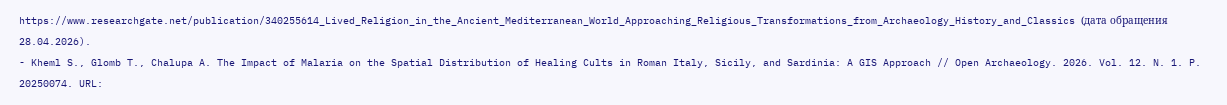https://www.researchgate.net/publication/340255614_Lived_Religion_in_the_Ancient_Mediterranean_World_Approaching_Religious_Transformations_from_Archaeology_History_and_Classics (дата обращения 28.04.2026).
- Kheml S., Glomb T., Chalupa A. The Impact of Malaria on the Spatial Distribution of Healing Cults in Roman Italy, Sicily, and Sardinia: A GIS Approach // Open Archaeology. 2026. Vol. 12. N. 1. P. 20250074. URL: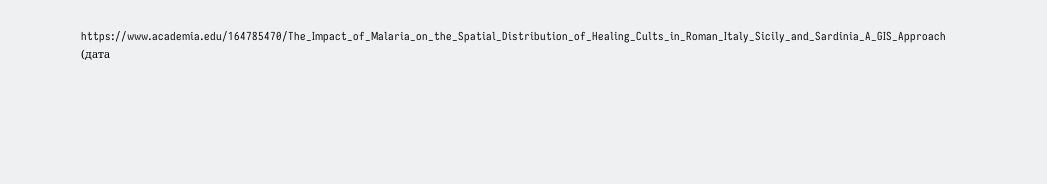https://www.academia.edu/164785470/The_Impact_of_Malaria_on_the_Spatial_Distribution_of_Healing_Cults_in_Roman_Italy_Sicily_and_Sardinia_A_GIS_Approach (дата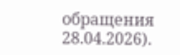обращения 28.04.2026).